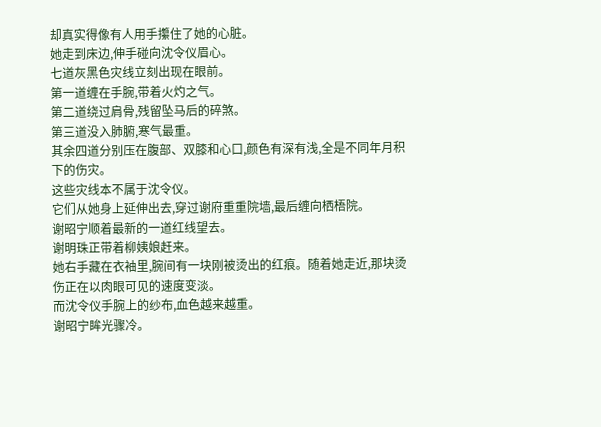却真实得像有人用手攥住了她的心脏。
她走到床边,伸手碰向沈令仪眉心。
七道灰黑色灾线立刻出现在眼前。
第一道缠在手腕,带着火灼之气。
第二道绕过肩骨,残留坠马后的碎煞。
第三道没入肺腑,寒气最重。
其余四道分别压在腹部、双膝和心口,颜色有深有浅,全是不同年月积下的伤灾。
这些灾线本不属于沈令仪。
它们从她身上延伸出去,穿过谢府重重院墙,最后缠向栖梧院。
谢昭宁顺着最新的一道红线望去。
谢明珠正带着柳姨娘赶来。
她右手藏在衣袖里,腕间有一块刚被烫出的红痕。随着她走近,那块烫伤正在以肉眼可见的速度变淡。
而沈令仪手腕上的纱布,血色越来越重。
谢昭宁眸光骤冷。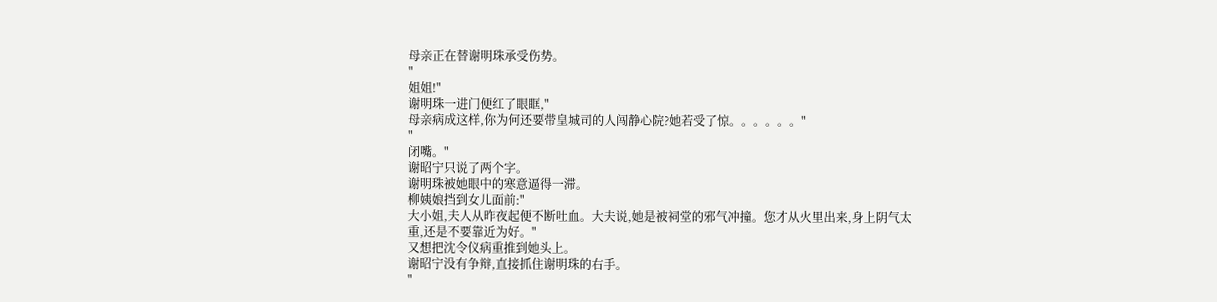母亲正在替谢明珠承受伤势。
"
姐姐!"
谢明珠一进门便红了眼眶,"
母亲病成这样,你为何还要带皇城司的人闯静心院?她若受了惊。。。。。。"
"
闭嘴。"
谢昭宁只说了两个字。
谢明珠被她眼中的寒意逼得一滞。
柳姨娘挡到女儿面前:"
大小姐,夫人从昨夜起便不断吐血。大夫说,她是被祠堂的邪气冲撞。您才从火里出来,身上阴气太重,还是不要靠近为好。"
又想把沈令仪病重推到她头上。
谢昭宁没有争辩,直接抓住谢明珠的右手。
"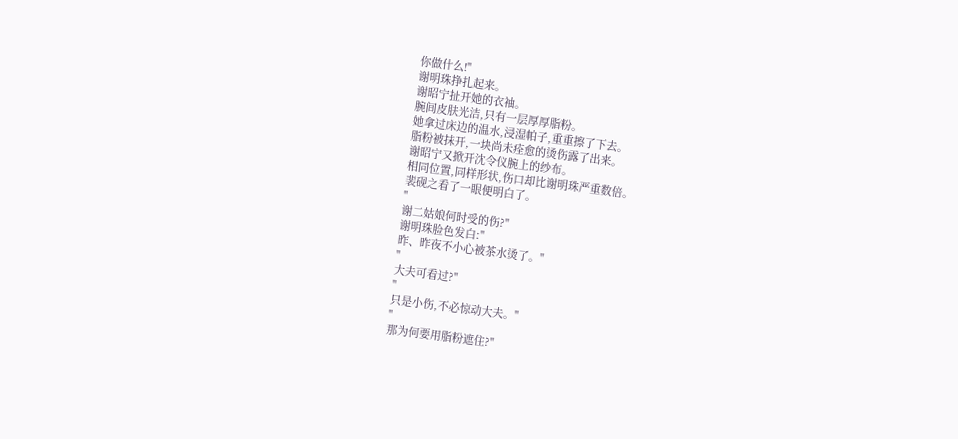你做什么!"
谢明珠挣扎起来。
谢昭宁扯开她的衣袖。
腕间皮肤光洁,只有一层厚厚脂粉。
她拿过床边的温水,浸湿帕子,重重擦了下去。
脂粉被抹开,一块尚未痊愈的烫伤露了出来。
谢昭宁又掀开沈令仪腕上的纱布。
相同位置,同样形状,伤口却比谢明珠严重数倍。
裴砚之看了一眼便明白了。
"
谢二姑娘何时受的伤?"
谢明珠脸色发白:"
昨、昨夜不小心被茶水烫了。"
"
大夫可看过?"
"
只是小伤,不必惊动大夫。"
"
那为何要用脂粉遮住?"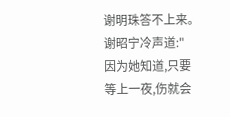谢明珠答不上来。
谢昭宁冷声道:"
因为她知道,只要等上一夜,伤就会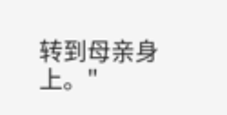转到母亲身上。"